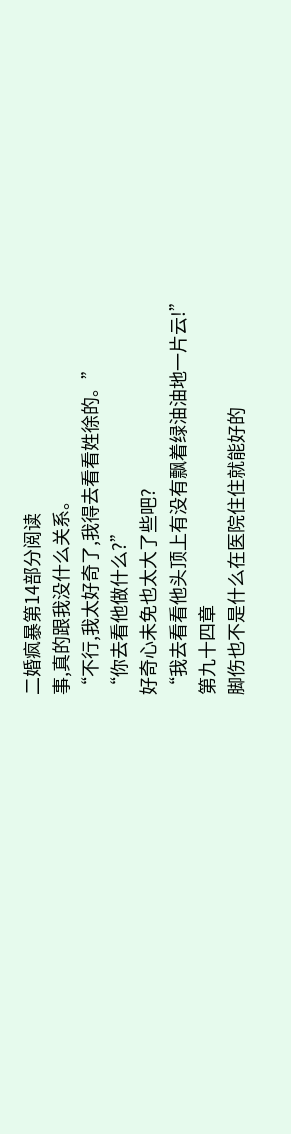二婚疯暴第14部分阅读
事,真的跟我没什么关系。
“不行,我太好奇了,我得去看看姓徐的。”
“你去看他做什么?”
好奇心未免也太大了些吧?
“我去看看他头顶上有没有飘着绿油油地一片云!”
第九十四章
脚伤也不是什么在医院住住就能好的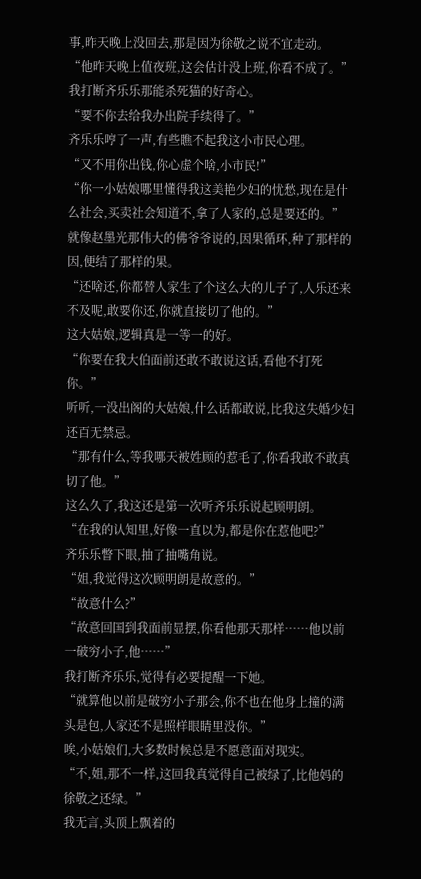事,昨天晚上没回去,那是因为徐敬之说不宜走动。
“他昨天晚上值夜班,这会估计没上班,你看不成了。”
我打断齐乐乐那能杀死猫的好奇心。
“要不你去给我办出院手续得了。”
齐乐乐哼了一声,有些瞧不起我这小市民心理。
“又不用你出钱,你心虚个啥,小市民!”
“你一小姑娘哪里懂得我这美艳少妇的忧愁,现在是什么社会,买卖社会知道不,拿了人家的,总是要还的。”
就像赵墨光那伟大的佛爷爷说的,因果循环,种了那样的因,便结了那样的果。
“还啥还,你都替人家生了个这么大的儿子了,人乐还来不及呢,敢要你还,你就直接切了他的。”
这大姑娘,逻辑真是一等一的好。
“你要在我大伯面前还敢不敢说这话,看他不打死你。”
听听,一没出阁的大姑娘,什么话都敢说,比我这失婚少妇还百无禁忌。
“那有什么,等我哪天被姓顾的惹毛了,你看我敢不敢真切了他。”
这么久了,我这还是第一次听齐乐乐说起顾明朗。
“在我的认知里,好像一直以为,都是你在惹他吧?”
齐乐乐瞥下眼,抽了抽嘴角说。
“姐,我觉得这次顾明朗是故意的。”
“故意什么?”
“故意回国到我面前显摆,你看他那天那样……他以前一破穷小子,他……”
我打断齐乐乐,觉得有必要提醒一下她。
“就算他以前是破穷小子那会,你不也在他身上撞的满头是包,人家还不是照样眼睛里没你。”
唉,小姑娘们,大多数时候总是不愿意面对现实。
“不,姐,那不一样,这回我真觉得自己被绿了,比他妈的徐敬之还绿。”
我无言,头顶上飘着的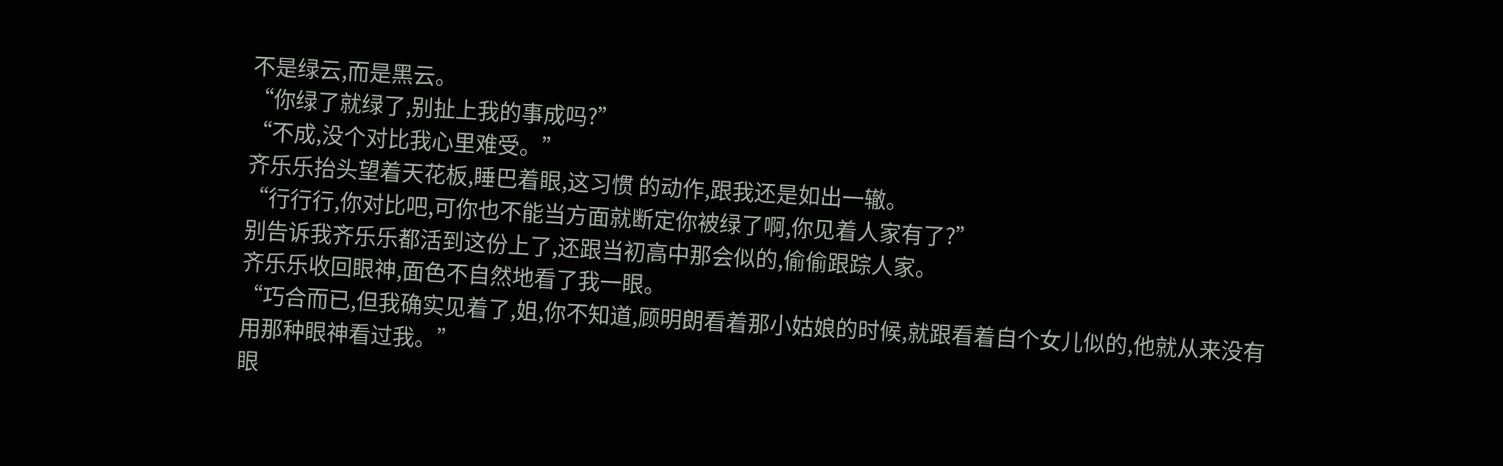不是绿云,而是黑云。
“你绿了就绿了,别扯上我的事成吗?”
“不成,没个对比我心里难受。”
齐乐乐抬头望着天花板,睡巴着眼,这习惯 的动作,跟我还是如出一辙。
“行行行,你对比吧,可你也不能当方面就断定你被绿了啊,你见着人家有了?”
别告诉我齐乐乐都活到这份上了,还跟当初高中那会似的,偷偷跟踪人家。
齐乐乐收回眼神,面色不自然地看了我一眼。
“巧合而已,但我确实见着了,姐,你不知道,顾明朗看着那小姑娘的时候,就跟看着自个女儿似的,他就从来没有用那种眼神看过我。”
眼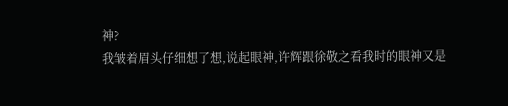神?
我皱着眉头仔细想了想,说起眼神,许辉跟徐敬之看我时的眼神又是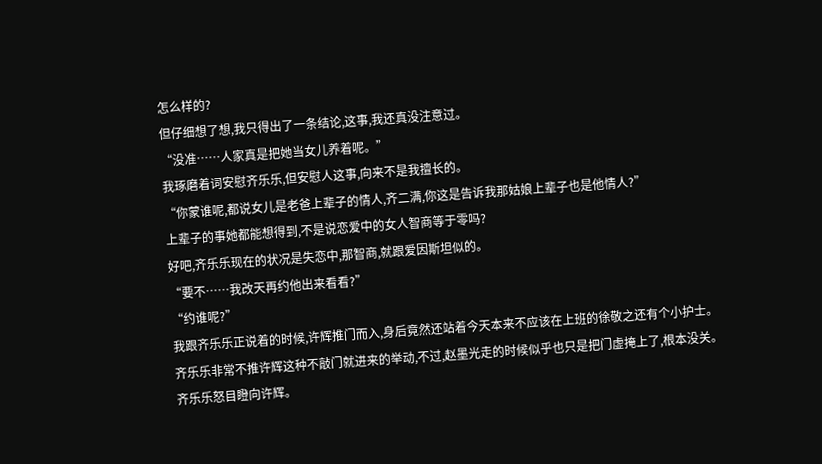怎么样的?
但仔细想了想,我只得出了一条结论,这事,我还真没注意过。
“没准……人家真是把她当女儿养着呢。”
我琢磨着词安慰齐乐乐,但安慰人这事,向来不是我擅长的。
“你蒙谁呢,都说女儿是老爸上辈子的情人,齐二满,你这是告诉我那姑娘上辈子也是他情人?”
上辈子的事她都能想得到,不是说恋爱中的女人智商等于零吗?
好吧,齐乐乐现在的状况是失恋中,那智商,就跟爱因斯坦似的。
“要不……我改天再约他出来看看?”
“约谁呢?”
我跟齐乐乐正说着的时候,许辉推门而入,身后竟然还站着今天本来不应该在上班的徐敬之还有个小护士。
齐乐乐非常不推许辉这种不敲门就进来的举动,不过,赵墨光走的时候似乎也只是把门虚掩上了,根本没关。
齐乐乐怒目瞪向许辉。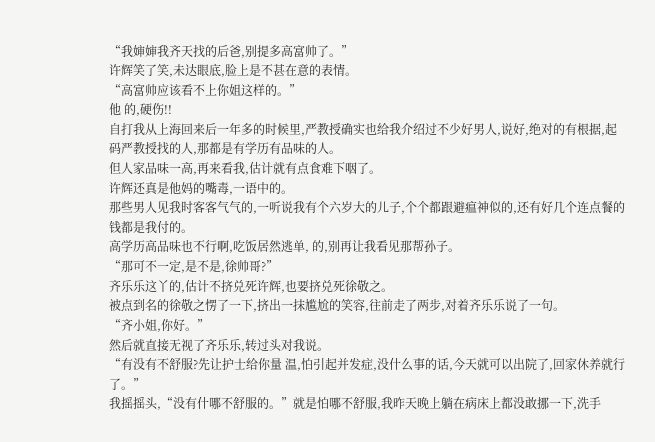“我婶婶我齐天找的后爸,别提多高富帅了。”
许辉笑了笑,未达眼底,脸上是不甚在意的表情。
“高富帅应该看不上你姐这样的。”
他 的,硬伤!!
自打我从上海回来后一年多的时候里,严教授确实也给我介绍过不少好男人,说好,绝对的有根据,起码严教授找的人,那都是有学历有品味的人。
但人家品味一高,再来看我,估计就有点食难下咽了。
许辉还真是他妈的嘴毒,一语中的。
那些男人见我时客客气气的,一听说我有个六岁大的儿子,个个都跟避瘟神似的,还有好几个连点餐的钱都是我付的。
高学历高品味也不行啊,吃饭居然逃单, 的,别再让我看见那帮孙子。
“那可不一定,是不是,徐帅哥?”
齐乐乐这丫的,估计不挤兑死许辉,也要挤兑死徐敬之。
被点到名的徐敬之愣了一下,挤出一抹尴尬的笑容,往前走了两步,对着齐乐乐说了一句。
“齐小姐,你好。”
然后就直接无视了齐乐乐,转过头对我说。
“有没有不舒服?先让护士给你量 温,怕引起并发症,没什么事的话,今天就可以出院了,回家休养就行了。”
我摇摇头,“没有什哪不舒服的。”就是怕哪不舒服,我昨天晚上躺在病床上都没敢挪一下,洗手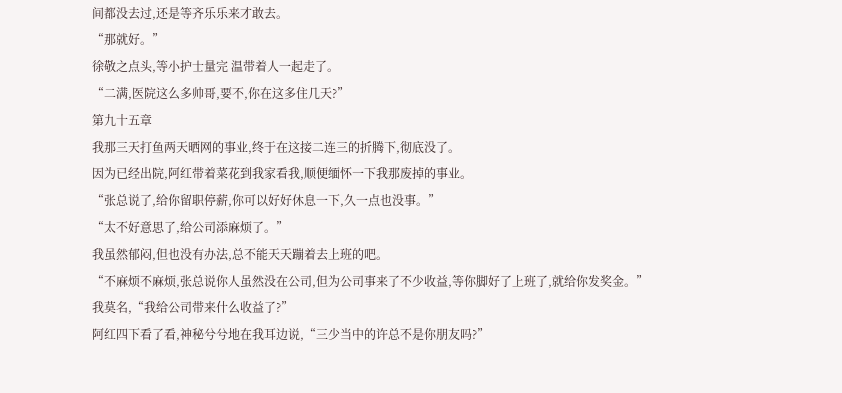间都没去过,还是等齐乐乐来才敢去。
“那就好。”
徐敬之点头,等小护士量完 温带着人一起走了。
“二满,医院这么多帅哥,要不,你在这多住几天?”
第九十五章
我那三天打鱼两天晒网的事业,终于在这接二连三的折腾下,彻底没了。
因为已经出院,阿红带着菜花到我家看我,顺便缅怀一下我那废掉的事业。
“张总说了,给你留职停薪,你可以好好休息一下,久一点也没事。”
“太不好意思了,给公司添麻烦了。”
我虽然郁闷,但也没有办法,总不能天天蹦着去上班的吧。
“不麻烦不麻烦,张总说你人虽然没在公司,但为公司事来了不少收益,等你脚好了上班了,就给你发奖金。”
我莫名,“我给公司带来什么收益了?”
阿红四下看了看,神秘兮兮地在我耳边说,“三少当中的许总不是你朋友吗?”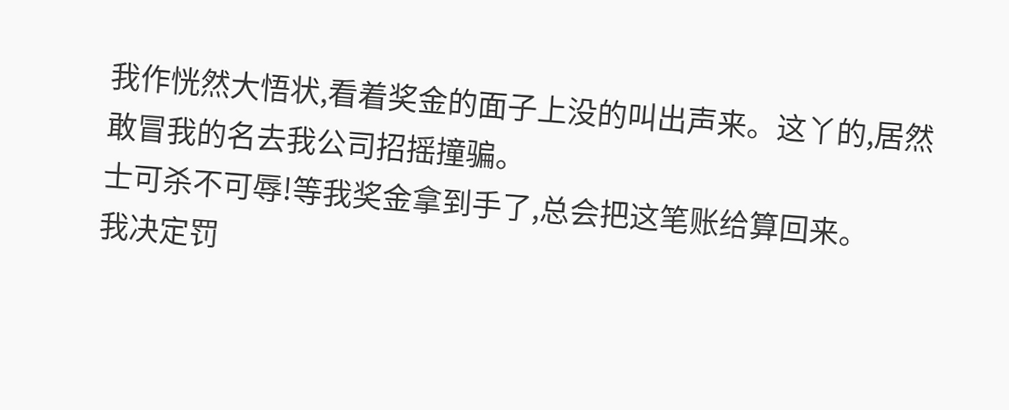我作恍然大悟状,看着奖金的面子上没的叫出声来。这丫的,居然敢冒我的名去我公司招摇撞骗。
士可杀不可辱!等我奖金拿到手了,总会把这笔账给算回来。
我决定罚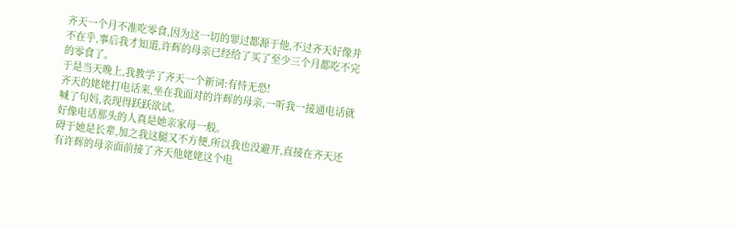齐天一个月不准吃零食,因为这一切的罪过都源于他,不过齐天好像并不在乎,事后我才知道,许辉的母亲已经给了买了至少三个月都吃不完的零食了。
于是当天晚上,我教学了齐天一个新词:有恃无恐!
齐天的姥姥打电话来,坐在我面对的许辉的母亲,一听我一接通电话就喊了句妈,表现得跃跃欲试。
好像电话那头的人真是她亲家母一般。
碍于她是长辈,加之我这腿又不方便,所以我也没避开,直接在齐天还有许辉的母亲面前接了齐天他姥姥这个电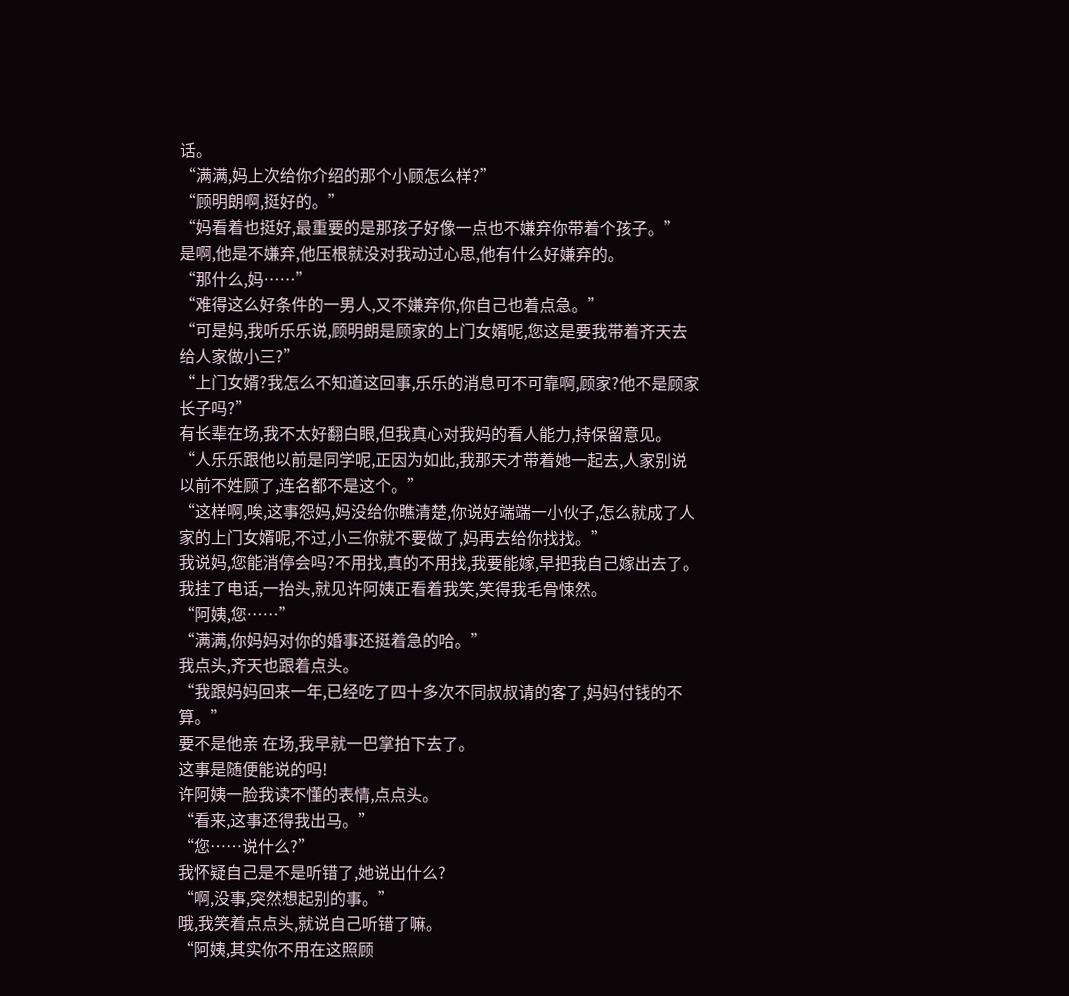话。
“满满,妈上次给你介绍的那个小顾怎么样?”
“顾明朗啊,挺好的。”
“妈看着也挺好,最重要的是那孩子好像一点也不嫌弃你带着个孩子。”
是啊,他是不嫌弃,他压根就没对我动过心思,他有什么好嫌弃的。
“那什么,妈……”
“难得这么好条件的一男人,又不嫌弃你,你自己也着点急。”
“可是妈,我听乐乐说,顾明朗是顾家的上门女婿呢,您这是要我带着齐天去给人家做小三?”
“上门女婿?我怎么不知道这回事,乐乐的消息可不可靠啊,顾家?他不是顾家长子吗?”
有长辈在场,我不太好翻白眼,但我真心对我妈的看人能力,持保留意见。
“人乐乐跟他以前是同学呢,正因为如此,我那天才带着她一起去,人家别说以前不姓顾了,连名都不是这个。”
“这样啊,唉,这事怨妈,妈没给你瞧清楚,你说好端端一小伙子,怎么就成了人家的上门女婿呢,不过,小三你就不要做了,妈再去给你找找。”
我说妈,您能消停会吗?不用找,真的不用找,我要能嫁,早把我自己嫁出去了。
我挂了电话,一抬头,就见许阿姨正看着我笑,笑得我毛骨悚然。
“阿姨,您……”
“满满,你妈妈对你的婚事还挺着急的哈。”
我点头,齐天也跟着点头。
“我跟妈妈回来一年,已经吃了四十多次不同叔叔请的客了,妈妈付钱的不算。”
要不是他亲 在场,我早就一巴掌拍下去了。
这事是随便能说的吗!
许阿姨一脸我读不懂的表情,点点头。
“看来,这事还得我出马。”
“您……说什么?”
我怀疑自己是不是听错了,她说出什么?
“啊,没事,突然想起别的事。”
哦,我笑着点点头,就说自己听错了嘛。
“阿姨,其实你不用在这照顾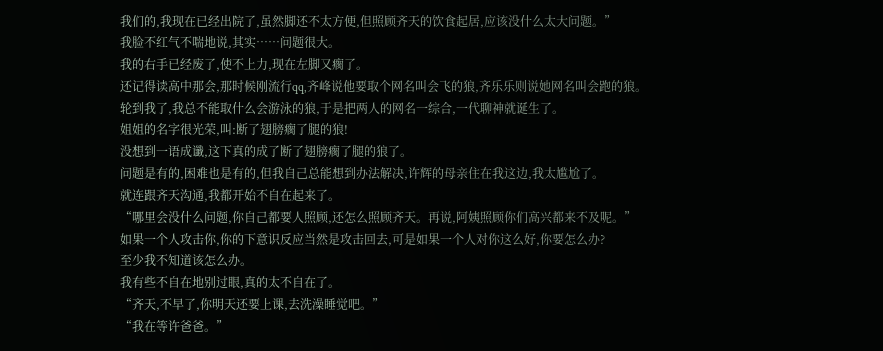我们的,我现在已经出院了,虽然脚还不太方便,但照顾齐天的饮食起居,应该没什么太大问题。”
我脸不红气不喘地说,其实……问题很大。
我的右手已经废了,使不上力,现在左脚又瘸了。
还记得读高中那会,那时候刚流行qq,齐峰说他要取个网名叫会飞的狼,齐乐乐则说她网名叫会跑的狼。
轮到我了,我总不能取什么会游泳的狼,于是把两人的网名一综合,一代聊神就诞生了。
姐姐的名字很光荣,叫:断了翅膀瘸了腿的狼!
没想到一语成谶,这下真的成了断了翅膀瘸了腿的狼了。
问题是有的,困难也是有的,但我自己总能想到办法解决,许辉的母亲住在我这边,我太尴尬了。
就连跟齐天沟通,我都开始不自在起来了。
“哪里会没什么问题,你自己都要人照顾,还怎么照顾齐天。再说,阿姨照顾你们高兴都来不及呢。”
如果一个人攻击你,你的下意识反应当然是攻击回去,可是如果一个人对你这么好,你要怎么办?
至少我不知道该怎么办。
我有些不自在地别过眼,真的太不自在了。
“齐天,不早了,你明天还要上课,去洗澡睡觉吧。”
“我在等许爸爸。”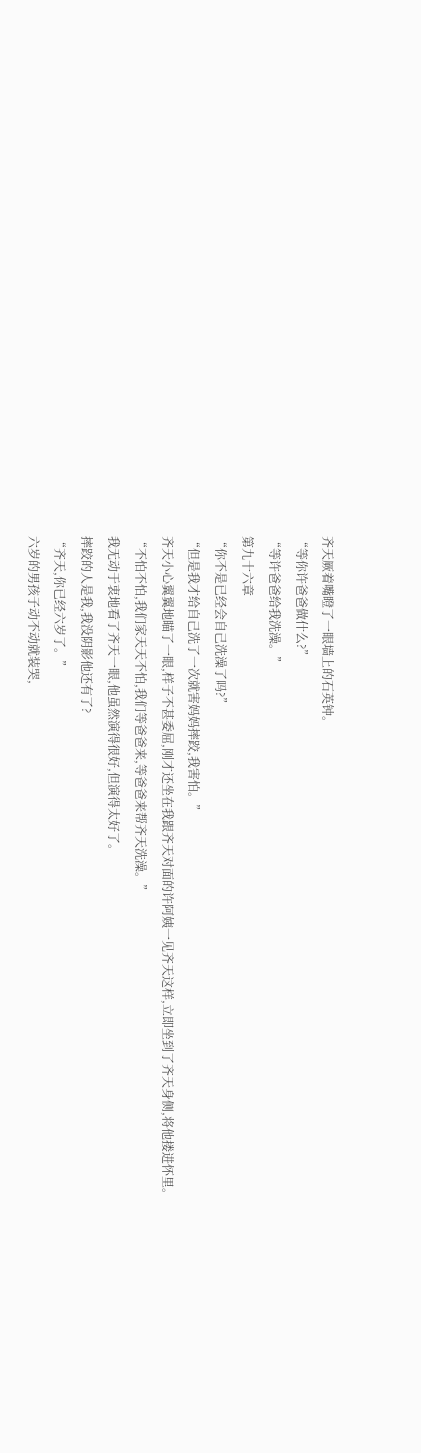齐天厥着嘴瞪了一眼墙上的石英钟。
“等你许爸爸做什么?”
“等许爸爸给我洗澡。”
第九十六章
“你不是已经会自己洗澡了吗?”
“但是我才给自己洗了一次就害妈妈摔跤,我害怕。”
齐天小心翼翼地瞄了一眼,样子不甚委屈,刚才还坐在我跟齐天对面的许阿姨一见齐天这样,立即坐到了齐天身侧,将他搂进怀里。
“不怕不怕,我们家天天不怕,我们等爸爸来,等爸爸来帮齐天洗澡。”
我无动于衷地看了齐天一眼,他虽然演得很好,但演得太好了。
摔跤的人是我,我没阴影他还有了?
“齐天,你已经六岁了。”
六岁的男孩子动不动就装哭,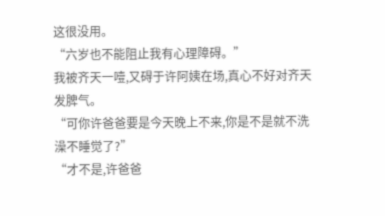这很没用。
“六岁也不能阻止我有心理障碍。”
我被齐天一噎,又碍于许阿姨在场,真心不好对齐天发脾气。
“可你许爸爸要是今天晚上不来,你是不是就不洗澡不睡觉了?”
“才不是,许爸爸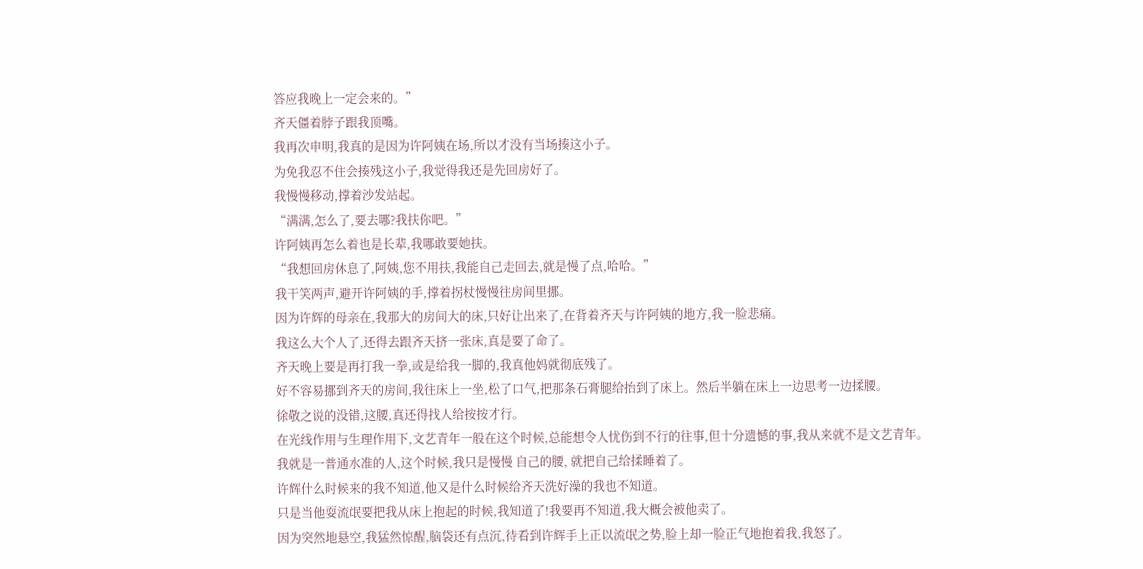答应我晚上一定会来的。”
齐天僵着脖子跟我顶嘴。
我再次申明,我真的是因为许阿姨在场,所以才没有当场揍这小子。
为免我忍不住会揍残这小子,我觉得我还是先回房好了。
我慢慢移动,撑着沙发站起。
“满满,怎么了,要去哪?我扶你吧。”
许阿姨再怎么着也是长辈,我哪敢要她扶。
“我想回房休息了,阿姨,您不用扶,我能自己走回去,就是慢了点,哈哈。”
我干笑两声,避开许阿姨的手,撑着拐杖慢慢往房间里挪。
因为许辉的母亲在,我那大的房间大的床,只好让出来了,在背着齐天与许阿姨的地方,我一脸悲痛。
我这么大个人了,还得去跟齐天挤一张床,真是要了命了。
齐天晚上要是再打我一拳,或是给我一脚的,我真他妈就彻底残了。
好不容易挪到齐天的房间,我往床上一坐,松了口气,把那条石膏腿给抬到了床上。然后半躺在床上一边思考一边揉腰。
徐敬之说的没错,这腰,真还得找人给按按才行。
在光线作用与生理作用下,文艺青年一般在这个时候,总能想令人忧伤到不行的往事,但十分遗憾的事,我从来就不是文艺青年。
我就是一普通水准的人,这个时候,我只是慢慢 自己的腰, 就把自己给揉睡着了。
许辉什么时候来的我不知道,他又是什么时候给齐天洗好澡的我也不知道。
只是当他耍流氓要把我从床上抱起的时候,我知道了!我要再不知道,我大概会被他卖了。
因为突然地悬空,我猛然惊醒,脑袋还有点沉,待看到许辉手上正以流氓之势,脸上却一脸正气地抱着我,我怒了。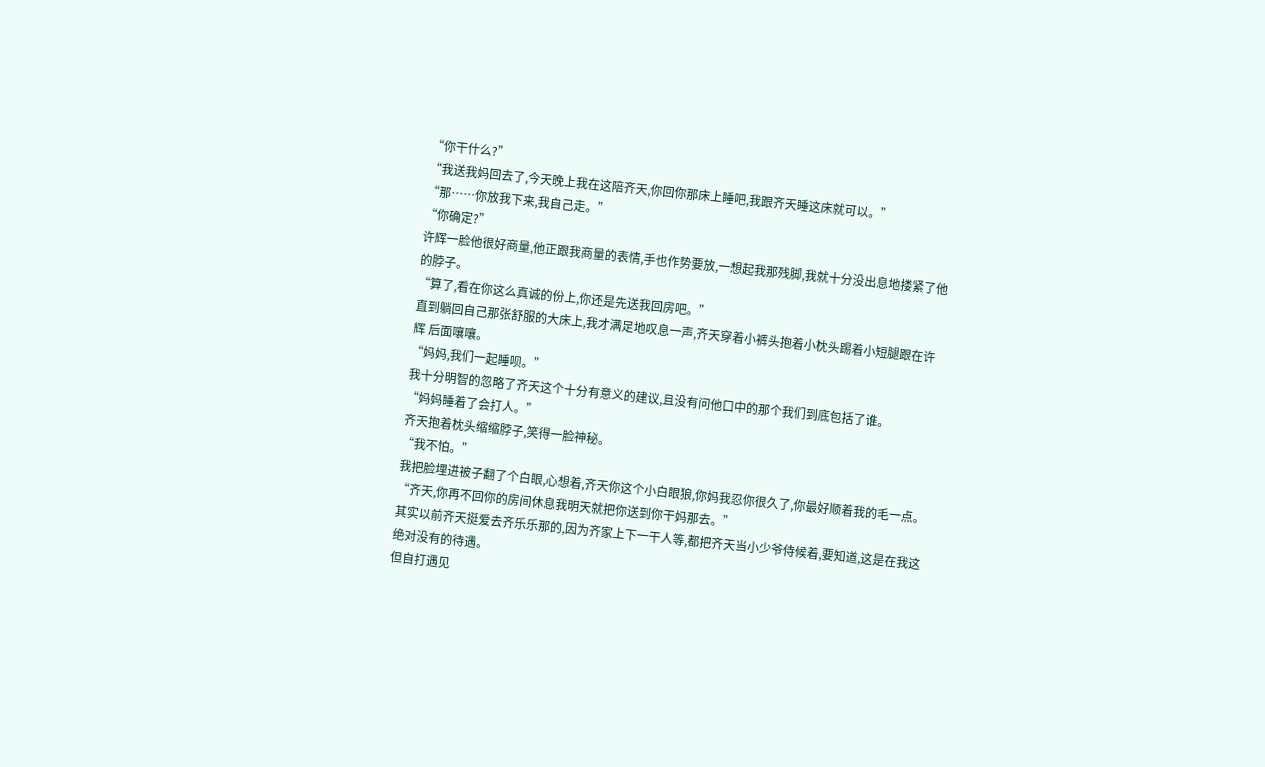“你干什么?”
“我送我妈回去了,今天晚上我在这陪齐天,你回你那床上睡吧,我跟齐天睡这床就可以。”
“那……你放我下来,我自己走。”
“你确定?”
许辉一脸他很好商量,他正跟我商量的表情,手也作势要放,一想起我那残脚,我就十分没出息地搂紧了他的脖子。
“算了,看在你这么真诚的份上,你还是先送我回房吧。”
直到躺回自己那张舒服的大床上,我才满足地叹息一声,齐天穿着小裤头抱着小枕头踢着小短腿跟在许辉 后面嚷嚷。
“妈妈,我们一起睡呗。”
我十分明智的忽略了齐天这个十分有意义的建议,且没有问他口中的那个我们到底包括了谁。
“妈妈睡着了会打人。”
齐天抱着枕头缩缩脖子,笑得一脸神秘。
“我不怕。”
我把脸埋进被子翻了个白眼,心想着,齐天你这个小白眼狼,你妈我忍你很久了,你最好顺着我的毛一点。
“齐天,你再不回你的房间休息我明天就把你送到你干妈那去。”
其实以前齐天挺爱去齐乐乐那的,因为齐家上下一干人等,都把齐天当小少爷侍候着,要知道,这是在我这绝对没有的待遇。
但自打遇见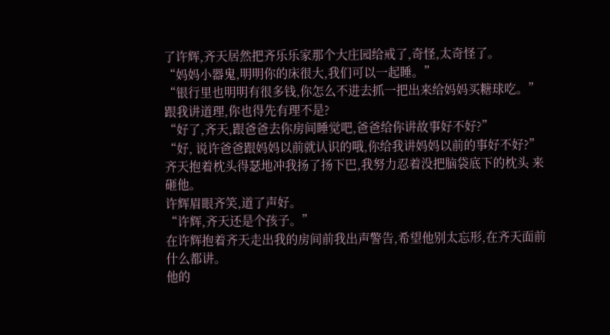了许辉,齐天居然把齐乐乐家那个大庄园给戒了,奇怪,太奇怪了。
“妈妈小器鬼,明明你的床很大,我们可以一起睡。”
“银行里也明明有很多钱,你怎么不进去抓一把出来给妈妈买糖球吃。”
跟我讲道理,你也得先有理不是?
“好了,齐天,跟爸爸去你房间睡觉吧,爸爸给你讲故事好不好?”
“好, 说许爸爸跟妈妈以前就认识的哦,你给我讲妈妈以前的事好不好?”
齐天抱着枕头得瑟地冲我扬了扬下巴,我努力忍着没把脑袋底下的枕头 来砸他。
许辉眉眼齐笑,道了声好。
“许辉,齐天还是个孩子。”
在许辉抱着齐天走出我的房间前我出声警告,希望他别太忘形,在齐天面前什么都讲。
他的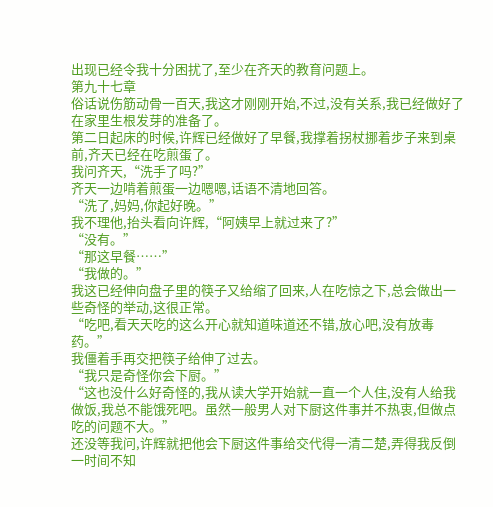出现已经令我十分困扰了,至少在齐天的教育问题上。
第九十七章
俗话说伤筋动骨一百天,我这才刚刚开始,不过,没有关系,我已经做好了在家里生根发芽的准备了。
第二日起床的时候,许辉已经做好了早餐,我撑着拐杖挪着步子来到桌前,齐天已经在吃煎蛋了。
我问齐天,“洗手了吗?”
齐天一边啃着煎蛋一边嗯嗯,话语不清地回答。
“洗了,妈妈,你起好晚。”
我不理他,抬头看向许辉,“阿姨早上就过来了?”
“没有。”
“那这早餐……”
“我做的。”
我这已经伸向盘子里的筷子又给缩了回来,人在吃惊之下,总会做出一些奇怪的举动,这很正常。
“吃吧,看天天吃的这么开心就知道味道还不错,放心吧,没有放毒药。”
我僵着手再交把筷子给伸了过去。
“我只是奇怪你会下厨。”
“这也没什么好奇怪的,我从读大学开始就一直一个人住,没有人给我做饭,我总不能饿死吧。虽然一般男人对下厨这件事并不热衷,但做点吃的问题不大。”
还没等我问,许辉就把他会下厨这件事给交代得一清二楚,弄得我反倒一时间不知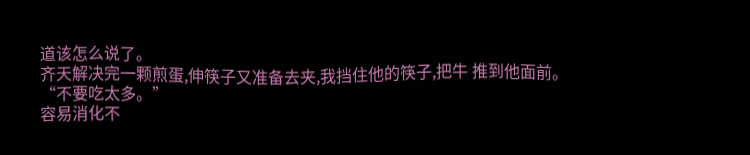道该怎么说了。
齐天解决完一颗煎蛋,伸筷子又准备去夹,我挡住他的筷子,把牛 推到他面前。
“不要吃太多。”
容易消化不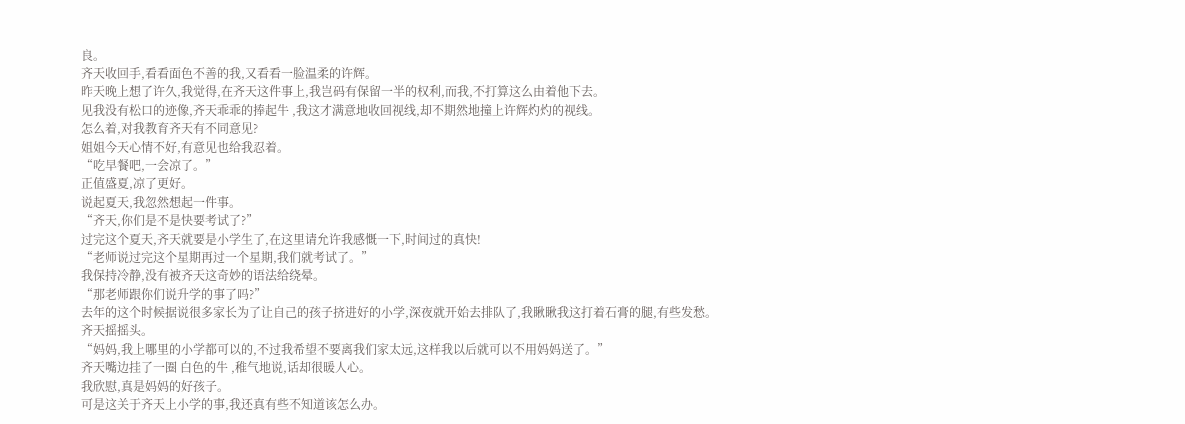良。
齐天收回手,看看面色不善的我,又看看一脸温柔的许辉。
昨天晚上想了许久,我觉得,在齐天这件事上,我岂码有保留一半的权利,而我,不打算这么由着他下去。
见我没有松口的迹像,齐天乖乖的捧起牛 ,我这才满意地收回视线,却不期然地撞上许辉灼灼的视线。
怎么着,对我教育齐天有不同意见?
姐姐今天心情不好,有意见也给我忍着。
“吃早餐吧,一会凉了。”
正值盛夏,凉了更好。
说起夏天,我忽然想起一件事。
“齐天,你们是不是快要考试了?”
过完这个夏天,齐天就要是小学生了,在这里请允许我感慨一下,时间过的真快!
“老师说过完这个星期再过一个星期,我们就考试了。”
我保持冷静,没有被齐天这奇妙的语法给绕晕。
“那老师跟你们说升学的事了吗?”
去年的这个时候据说很多家长为了让自己的孩子挤进好的小学,深夜就开始去排队了,我瞅瞅我这打着石膏的腿,有些发愁。
齐天摇摇头。
“妈妈,我上哪里的小学都可以的,不过我希望不要离我们家太远,这样我以后就可以不用妈妈送了。”
齐天嘴边挂了一圈 白色的牛 ,稚气地说,话却很暖人心。
我欣慰,真是妈妈的好孩子。
可是这关于齐天上小学的事,我还真有些不知道该怎么办。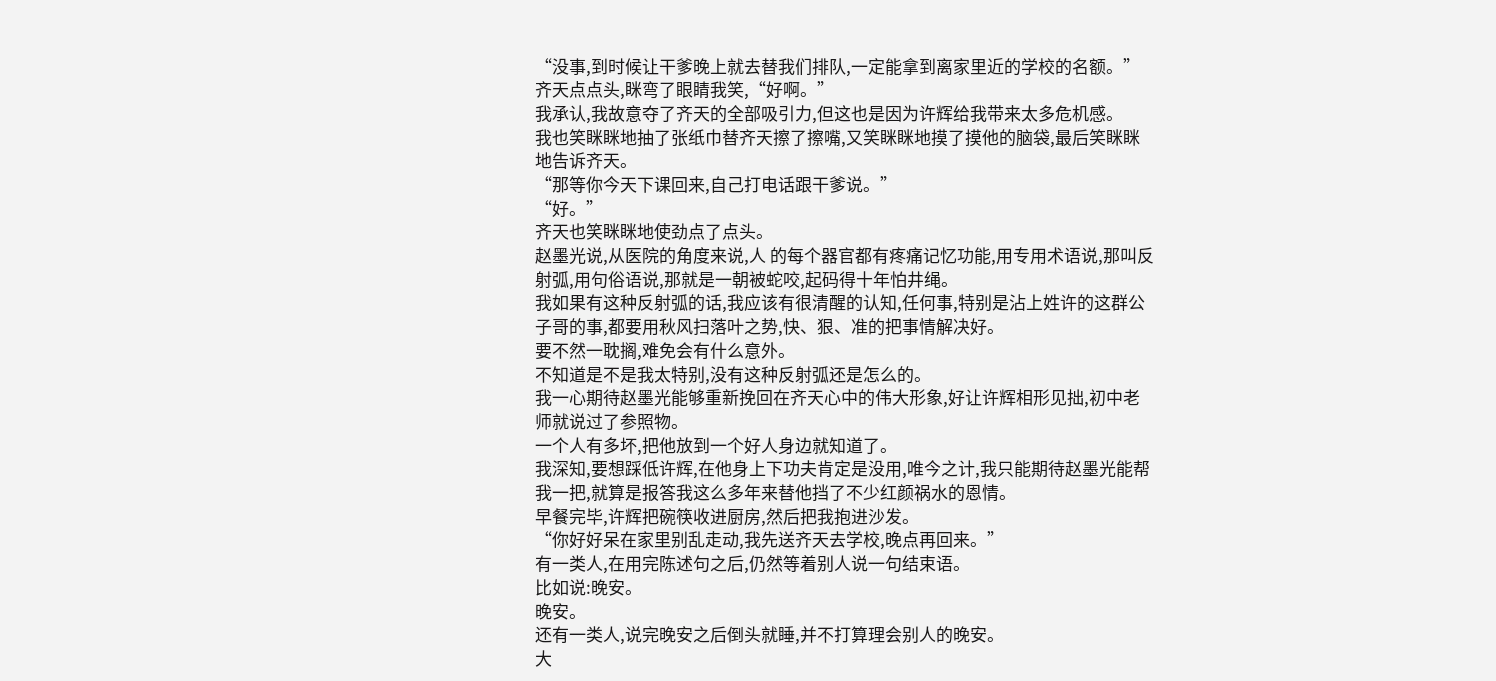“没事,到时候让干爹晚上就去替我们排队,一定能拿到离家里近的学校的名额。”
齐天点点头,眯弯了眼睛我笑,“好啊。”
我承认,我故意夺了齐天的全部吸引力,但这也是因为许辉给我带来太多危机感。
我也笑眯眯地抽了张纸巾替齐天擦了擦嘴,又笑眯眯地摸了摸他的脑袋,最后笑眯眯地告诉齐天。
“那等你今天下课回来,自己打电话跟干爹说。”
“好。”
齐天也笑眯眯地使劲点了点头。
赵墨光说,从医院的角度来说,人 的每个器官都有疼痛记忆功能,用专用术语说,那叫反射弧,用句俗语说,那就是一朝被蛇咬,起码得十年怕井绳。
我如果有这种反射弧的话,我应该有很清醒的认知,任何事,特别是沾上姓许的这群公子哥的事,都要用秋风扫落叶之势,快、狠、准的把事情解决好。
要不然一耽搁,难免会有什么意外。
不知道是不是我太特别,没有这种反射弧还是怎么的。
我一心期待赵墨光能够重新挽回在齐天心中的伟大形象,好让许辉相形见拙,初中老师就说过了参照物。
一个人有多坏,把他放到一个好人身边就知道了。
我深知,要想踩低许辉,在他身上下功夫肯定是没用,唯今之计,我只能期待赵墨光能帮我一把,就算是报答我这么多年来替他挡了不少红颜祸水的恩情。
早餐完毕,许辉把碗筷收进厨房,然后把我抱进沙发。
“你好好呆在家里别乱走动,我先送齐天去学校,晚点再回来。”
有一类人,在用完陈述句之后,仍然等着别人说一句结束语。
比如说:晚安。
晚安。
还有一类人,说完晚安之后倒头就睡,并不打算理会别人的晚安。
大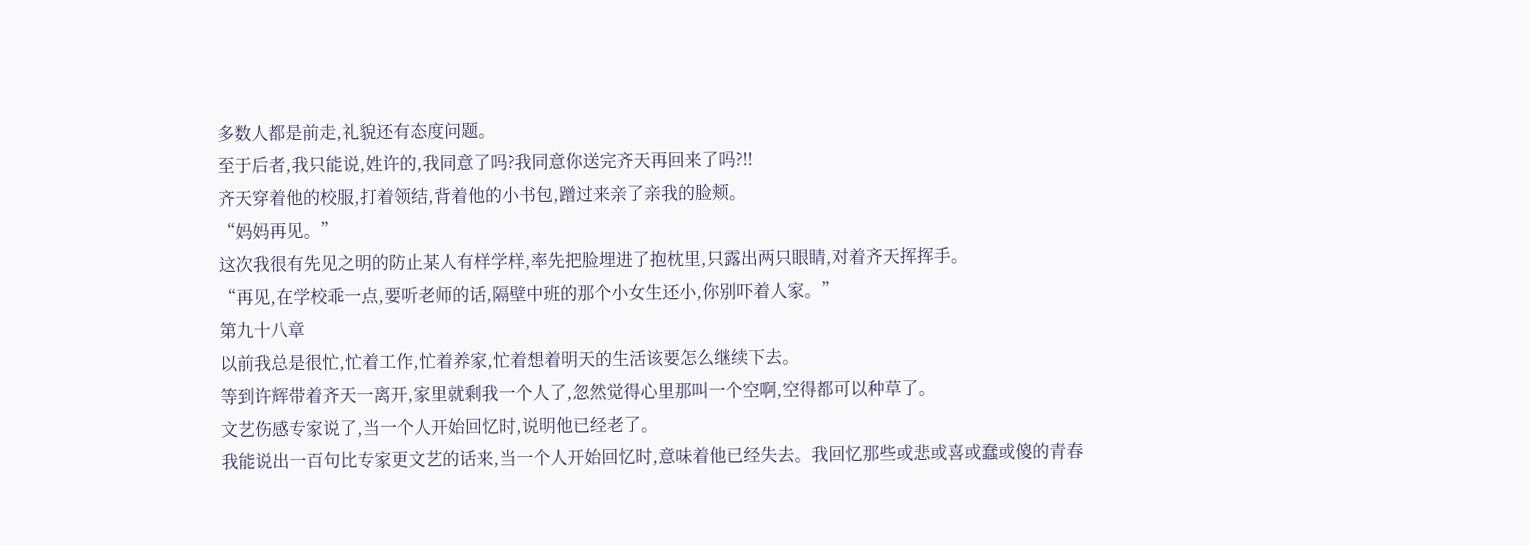多数人都是前走,礼貌还有态度问题。
至于后者,我只能说,姓许的,我同意了吗?我同意你送完齐天再回来了吗?!!
齐天穿着他的校服,打着领结,背着他的小书包,蹭过来亲了亲我的脸颊。
“妈妈再见。”
这次我很有先见之明的防止某人有样学样,率先把脸埋进了抱枕里,只露出两只眼睛,对着齐天挥挥手。
“再见,在学校乖一点,要听老师的话,隔壁中班的那个小女生还小,你别吓着人家。”
第九十八章
以前我总是很忙,忙着工作,忙着养家,忙着想着明天的生活该要怎么继续下去。
等到许辉带着齐天一离开,家里就剩我一个人了,忽然觉得心里那叫一个空啊,空得都可以种草了。
文艺伤感专家说了,当一个人开始回忆时,说明他已经老了。
我能说出一百句比专家更文艺的话来,当一个人开始回忆时,意味着他已经失去。我回忆那些或悲或喜或蠢或傻的青春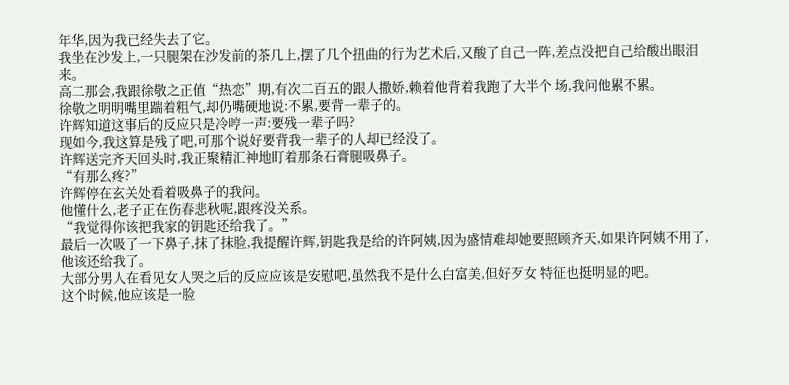年华,因为我已经失去了它。
我坐在沙发上,一只腿架在沙发前的茶几上,摆了几个扭曲的行为艺术后,又酸了自己一阵,差点没把自己给酸出眼泪来。
高二那会,我跟徐敬之正值“热恋”期,有次二百五的跟人撒娇,赖着他背着我跑了大半个 场,我问他累不累。
徐敬之明明嘴里踹着粗气,却仍嘴硬地说:不累,要背一辈子的。
许辉知道这事后的反应只是冷哼一声:要残一辈子吗?
现如今,我这算是残了吧,可那个说好要背我一辈子的人却已经没了。
许辉送完齐天回头时,我正聚精汇神地盯着那条石膏腿吸鼻子。
“有那么疼?”
许辉停在玄关处看着吸鼻子的我问。
他懂什么,老子正在伤春悲秋呢,跟疼没关系。
“我觉得你该把我家的钥匙还给我了。”
最后一次吸了一下鼻子,抹了抹脸,我提醒许辉,钥匙我是给的许阿姨,因为盛情难却她要照顾齐天,如果许阿姨不用了,他该还给我了。
大部分男人在看见女人哭之后的反应应该是安慰吧,虽然我不是什么白富美,但好歹女 特征也挺明显的吧。
这个时候,他应该是一脸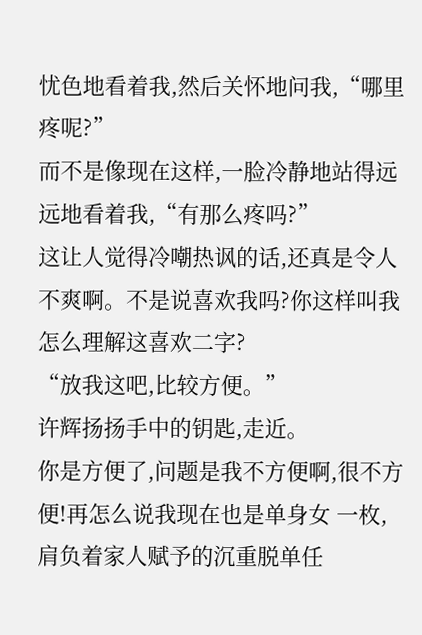忧色地看着我,然后关怀地问我,“哪里疼呢?”
而不是像现在这样,一脸冷静地站得远远地看着我,“有那么疼吗?”
这让人觉得冷嘲热讽的话,还真是令人不爽啊。不是说喜欢我吗?你这样叫我怎么理解这喜欢二字?
“放我这吧,比较方便。”
许辉扬扬手中的钥匙,走近。
你是方便了,问题是我不方便啊,很不方便!再怎么说我现在也是单身女 一枚,肩负着家人赋予的沉重脱单任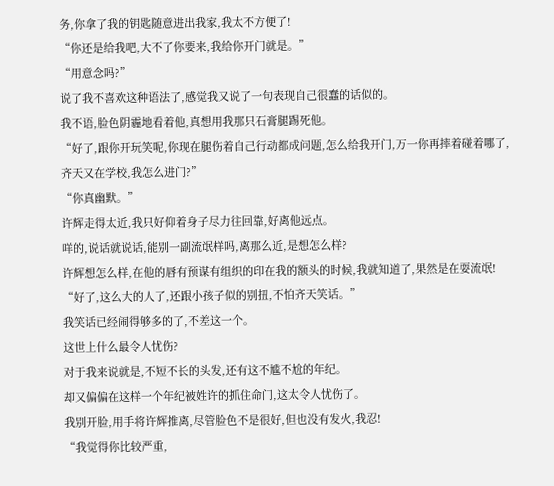务,你拿了我的钥匙随意进出我家,我太不方便了!
“你还是给我吧,大不了你要来,我给你开门就是。”
“用意念吗?”
说了我不喜欢这种语法了,感觉我又说了一句表现自己很蠢的话似的。
我不语,脸色阴霾地看着他,真想用我那只石膏腿踢死他。
“好了,跟你开玩笑呢,你现在腿伤着自己行动都成问题,怎么给我开门,万一你再摔着碰着哪了,齐天又在学校,我怎么进门?”
“你真幽默。”
许辉走得太近,我只好仰着身子尽力往回靠,好离他远点。
咩的,说话就说话,能别一副流氓样吗,离那么近,是想怎么样?
许辉想怎么样,在他的唇有预谋有组织的印在我的额头的时候,我就知道了,果然是在耍流氓!
“好了,这么大的人了,还跟小孩子似的别扭,不怕齐天笑话。”
我笑话已经闹得够多的了,不差这一个。
这世上什么最令人忧伤?
对于我来说就是,不短不长的头发,还有这不尴不尬的年纪。
却又偏偏在这样一个年纪被姓许的抓住命门,这太令人忧伤了。
我别开脸,用手将许辉推离,尽管脸色不是很好,但也没有发火,我忍!
“我觉得你比较严重,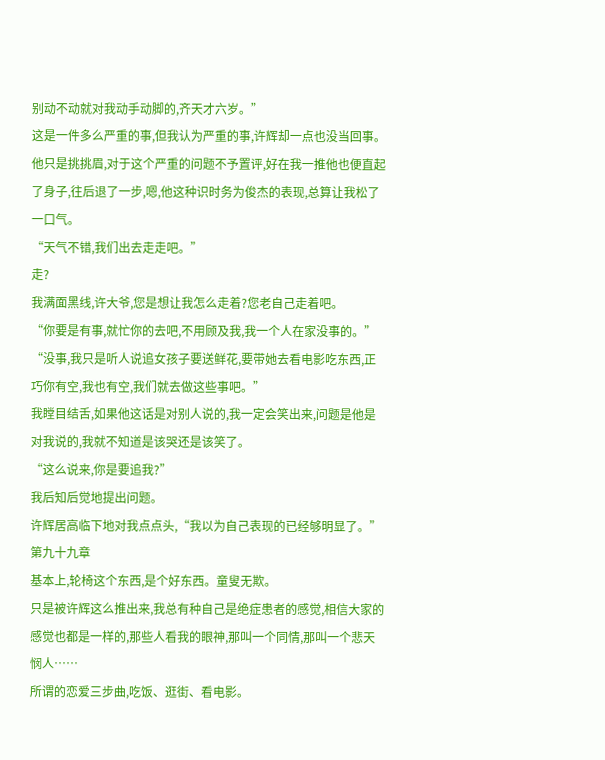别动不动就对我动手动脚的,齐天才六岁。”
这是一件多么严重的事,但我认为严重的事,许辉却一点也没当回事。他只是挑挑眉,对于这个严重的问题不予置评,好在我一推他也便直起了身子,往后退了一步,嗯,他这种识时务为俊杰的表现,总算让我松了一口气。
“天气不错,我们出去走走吧。”
走?
我满面黑线,许大爷,您是想让我怎么走着?您老自己走着吧。
“你要是有事,就忙你的去吧,不用顾及我,我一个人在家没事的。”
“没事,我只是听人说追女孩子要送鲜花,要带她去看电影吃东西,正巧你有空,我也有空,我们就去做这些事吧。”
我瞠目结舌,如果他这话是对别人说的,我一定会笑出来,问题是他是对我说的,我就不知道是该哭还是该笑了。
“这么说来,你是要追我?”
我后知后觉地提出问题。
许辉居高临下地对我点点头,“我以为自己表现的已经够明显了。”
第九十九章
基本上,轮椅这个东西,是个好东西。童叟无欺。
只是被许辉这么推出来,我总有种自己是绝症患者的感觉,相信大家的感觉也都是一样的,那些人看我的眼神,那叫一个同情,那叫一个悲天悯人……
所谓的恋爱三步曲,吃饭、逛街、看电影。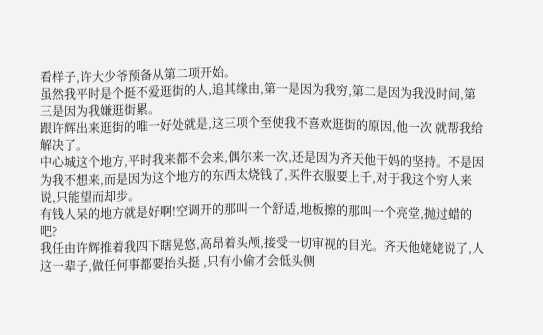看样子,许大少爷预备从第二项开始。
虽然我平时是个挺不爱逛街的人,追其缘由,第一是因为我穷,第二是因为我没时间,第三是因为我嫌逛街累。
跟许辉出来逛街的唯一好处就是,这三项个至使我不喜欢逛街的原因,他一次 就帮我给解决了。
中心城这个地方,平时我来都不会来,偶尔来一次,还是因为齐天他干妈的坚持。不是因为我不想来,而是因为这个地方的东西太烧钱了,买件衣服要上千,对于我这个穷人来说,只能望而却步。
有钱人呆的地方就是好啊!空调开的那叫一个舒适,地板擦的那叫一个亮堂,抛过蜡的吧?
我任由许辉推着我四下瞎晃悠,高昂着头颅,接受一切审视的目光。齐天他姥姥说了,人这一辈子,做任何事都要抬头挺 ,只有小偷才会低头侧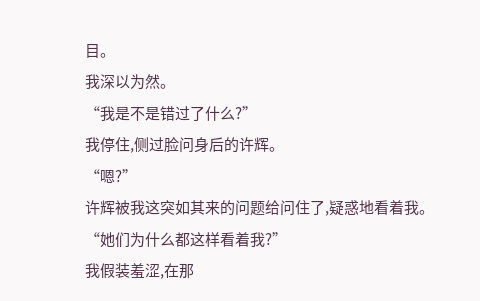目。
我深以为然。
“我是不是错过了什么?”
我停住,侧过脸问身后的许辉。
“嗯?”
许辉被我这突如其来的问题给问住了,疑惑地看着我。
“她们为什么都这样看着我?”
我假装羞涩,在那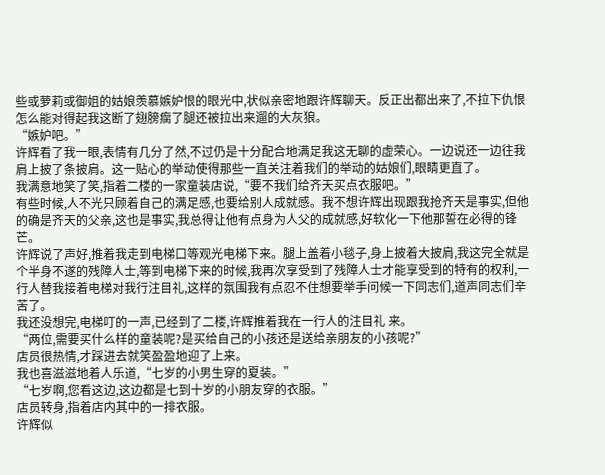些或萝莉或御姐的姑娘羡慕嫉妒恨的眼光中,状似亲密地跟许辉聊天。反正出都出来了,不拉下仇恨怎么能对得起我这断了翅膀瘸了腿还被拉出来遛的大灰狼。
“嫉妒吧。”
许辉看了我一眼,表情有几分了然,不过仍是十分配合地满足我这无聊的虚荣心。一边说还一边往我肩上披了条披肩。这一贴心的举动使得那些一直关注着我们的举动的姑娘们,眼睛更直了。
我满意地笑了笑,指着二楼的一家童装店说,“要不我们给齐天买点衣服吧。”
有些时候,人不光只顾着自己的满足感,也要给别人成就感。我不想许辉出现跟我抢齐天是事实,但他的确是齐天的父亲,这也是事实,我总得让他有点身为人父的成就感,好软化一下他那誓在必得的锋芒。
许辉说了声好,推着我走到电梯口等观光电梯下来。腿上盖着小毯子,身上披着大披肩,我这完全就是个半身不遂的残障人士,等到电梯下来的时候,我再次享受到了残障人士才能享受到的特有的权利,一行人替我接着电梯对我行注目礼,这样的氛围我有点忍不住想要举手问候一下同志们,道声同志们辛苦了。
我还没想完,电梯叮的一声,已经到了二楼,许辉推着我在一行人的注目礼 来。
“两位,需要买什么样的童装呢?是买给自己的小孩还是送给亲朋友的小孩呢?”
店员很热情,才踩进去就笑盈盈地迎了上来。
我也喜滋滋地着人乐道,“七岁的小男生穿的夏装。”
“七岁啊,您看这边,这边都是七到十岁的小朋友穿的衣服。”
店员转身,指着店内其中的一排衣服。
许辉似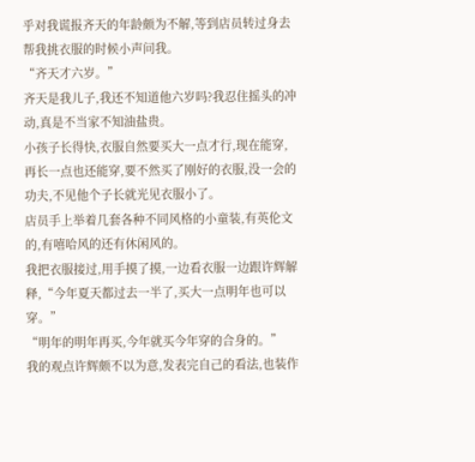乎对我谎报齐天的年龄颇为不解,等到店员转过身去帮我挑衣服的时候小声问我。
“齐天才六岁。”
齐天是我儿子,我还不知道他六岁吗?我忍住摇头的冲动,真是不当家不知油盐贵。
小孩子长得快,衣服自然要买大一点才行,现在能穿,再长一点也还能穿,要不然买了刚好的衣服,没一会的功夫,不见他个子长就光见衣服小了。
店员手上举着几套各种不同风格的小童装,有英伦文的,有嘻哈风的还有休闲风的。
我把衣服接过,用手摸了摸,一边看衣服一边跟许辉解释,“今年夏天都过去一半了,买大一点明年也可以穿。”
“明年的明年再买,今年就买今年穿的合身的。”
我的观点许辉颇不以为意,发表完自己的看法,也装作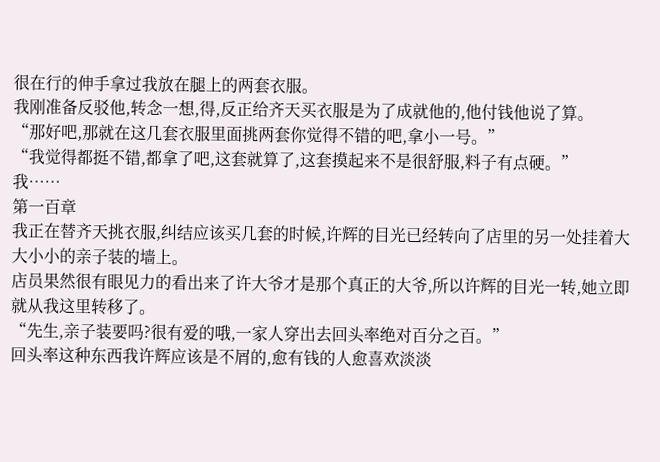很在行的伸手拿过我放在腿上的两套衣服。
我刚准备反驳他,转念一想,得,反正给齐天买衣服是为了成就他的,他付钱他说了算。
“那好吧,那就在这几套衣服里面挑两套你觉得不错的吧,拿小一号。”
“我觉得都挺不错,都拿了吧,这套就算了,这套摸起来不是很舒服,料子有点硬。”
我……
第一百章
我正在替齐天挑衣服,纠结应该买几套的时候,许辉的目光已经转向了店里的另一处挂着大大小小的亲子装的墙上。
店员果然很有眼见力的看出来了许大爷才是那个真正的大爷,所以许辉的目光一转,她立即就从我这里转移了。
“先生,亲子装要吗?很有爱的哦,一家人穿出去回头率绝对百分之百。”
回头率这种东西我许辉应该是不屑的,愈有钱的人愈喜欢淡淡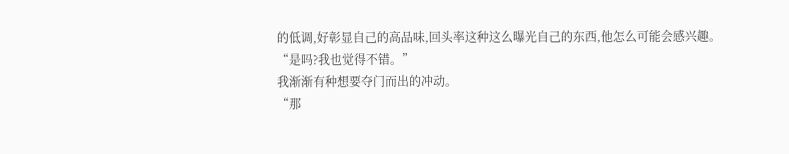的低调,好彰显自己的高品味,回头率这种这么曝光自己的东西,他怎么可能会感兴趣。
“是吗?我也觉得不错。”
我渐渐有种想要夺门而出的冲动。
“那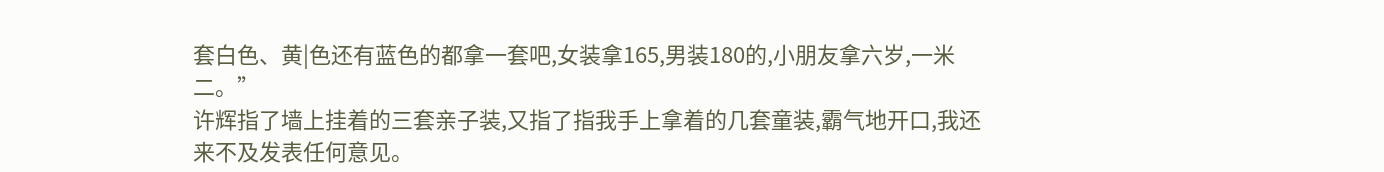套白色、黄|色还有蓝色的都拿一套吧,女装拿165,男装180的,小朋友拿六岁,一米二。”
许辉指了墙上挂着的三套亲子装,又指了指我手上拿着的几套童装,霸气地开口,我还来不及发表任何意见。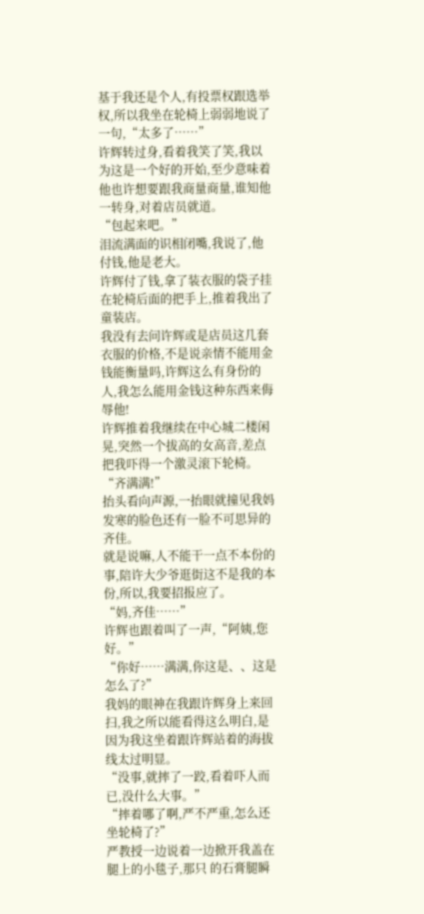基于我还是个人,有投票权跟选举权,所以我坐在轮椅上弱弱地说了一句,“太多了……”
许辉转过身,看着我笑了笑,我以为这是一个好的开始,至少意味着他也许想要跟我商量商量,谁知他一转身,对着店员就道。
“包起来吧。”
泪流满面的识相闭嘴,我说了,他付钱,他是老大。
许辉付了钱,拿了装衣服的袋子挂在轮椅后面的把手上,推着我出了童装店。
我没有去问许辉或是店员这几套衣服的价格,不是说亲情不能用金钱能衡量吗,许辉这么有身份的人,我怎么能用金钱这种东西来侮辱他!
许辉推着我继续在中心城二楼闲晃,突然一个拔高的女高音,差点把我吓得一个激灵滚下轮椅。
“齐满满!”
抬头看向声源,一抬眼就撞见我妈发寒的脸色还有一脸不可思异的齐佳。
就是说嘛,人不能干一点不本份的事,陪许大少爷逛街这不是我的本份,所以,我要招报应了。
“妈,齐佳……”
许辉也跟着叫了一声,“阿姨,您好。”
“你好……满满,你这是、、这是怎么了?”
我妈的眼神在我跟许辉身上来回扫,我之所以能看得这么明白,是因为我这坐着跟许辉站着的海拔线太过明显。
“没事,就摔了一跤,看着吓人而已,没什么大事。”
“摔着哪了啊,严不严重,怎么还坐轮椅了?”
严教授一边说着一边掀开我盖在腿上的小毯子,那只 的石膏腿瞬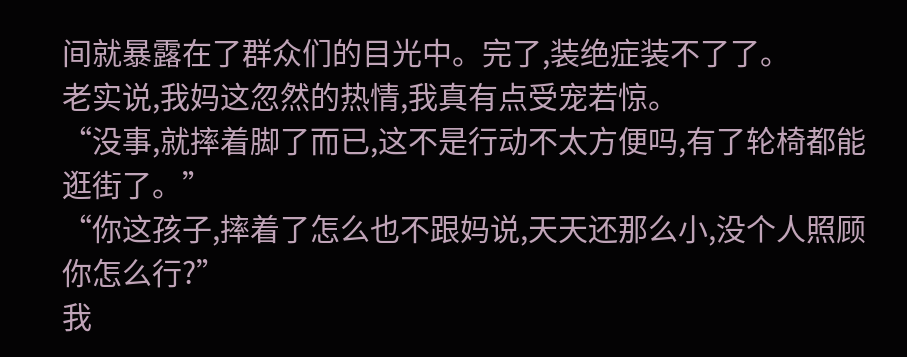间就暴露在了群众们的目光中。完了,装绝症装不了了。
老实说,我妈这忽然的热情,我真有点受宠若惊。
“没事,就摔着脚了而已,这不是行动不太方便吗,有了轮椅都能逛街了。”
“你这孩子,摔着了怎么也不跟妈说,天天还那么小,没个人照顾你怎么行?”
我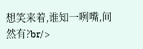想笑来着,谁知一咧嘴,间然有?br/>